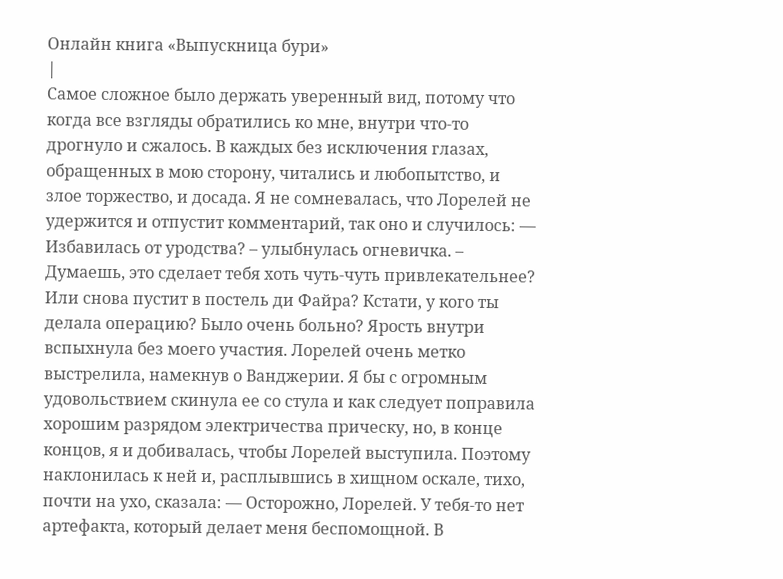Онлайн книга «Выпускница бури»
|
Самое сложное было держать уверенный вид, потому что когда все взгляды обратились ко мне, внутри что-то дрогнуло и сжалось. В каждых без исключения глазах, обращенных в мою сторону, читались и любопытство, и злое торжество, и досада. Я не сомневалась, что Лорелей не удержится и отпустит комментарий, так оно и случилось: — Избавилась от уродства? – улыбнулась огневичка. – Думаешь, это сделает тебя хоть чуть-чуть привлекательнее? Или снова пустит в постель ди Файра? Кстати, у кого ты делала операцию? Было очень больно? Ярость внутри вспыхнула без моего участия. Лорелей очень метко выстрелила, намекнув о Ванджерии. Я бы с огромным удовольствием скинула ее со стула и как следует поправила хорошим разрядом электричества прическу, но, в конце концов, я и добивалась, чтобы Лорелей выступила. Поэтому наклонилась к ней и, расплывшись в хищном оскале, тихо, почти на ухо, сказала: — Осторожно, Лорелей. У тебя-то нет артефакта, который делает меня беспомощной. В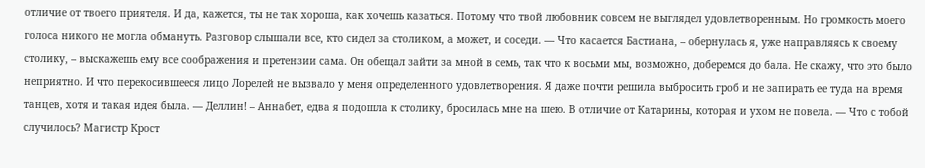отличие от твоего приятеля. И да, кажется, ты не так хороша, как хочешь казаться. Потому что твой любовник совсем не выглядел удовлетворенным. Но громкость моего голоса никого не могла обмануть. Разговор слышали все, кто сидел за столиком, а может, и соседи. — Что касается Бастиана, – обернулась я, уже направляясь к своему столику, – выскажешь ему все соображения и претензии сама. Он обещал зайти за мной в семь, так что к восьми мы, возможно, доберемся до бала. Не скажу, что это было неприятно. И что перекосившееся лицо Лорелей не вызвало у меня определенного удовлетворения. Я даже почти решила выбросить гроб и не запирать ее туда на время танцев, хотя и такая идея была. — Деллин! – Аннабет, едва я подошла к столику, бросилась мне на шею. В отличие от Катарины, которая и ухом не повела. — Что с тобой случилось? Магистр Крост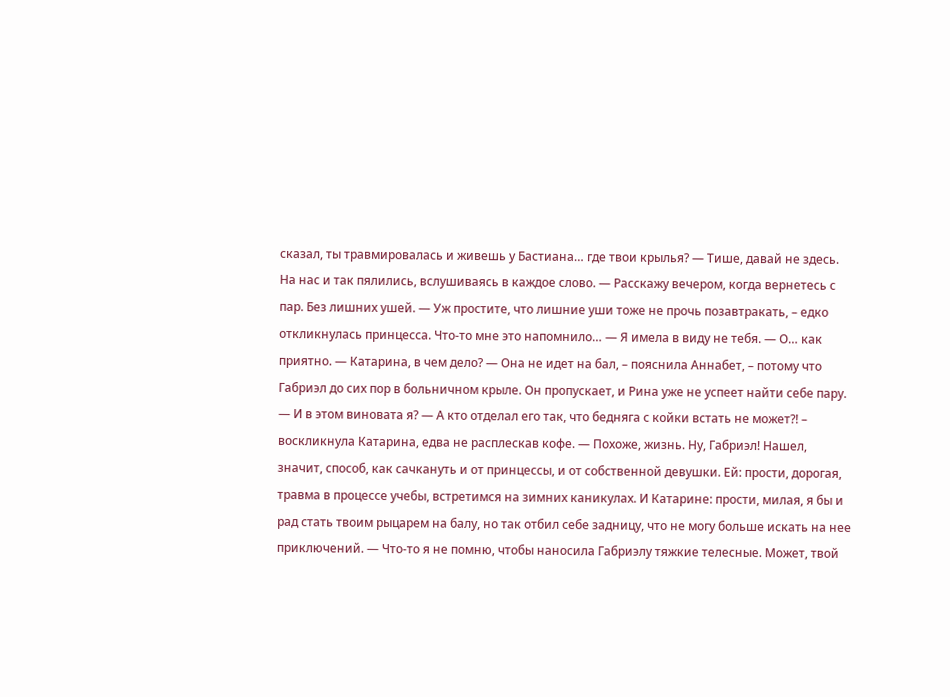сказал, ты травмировалась и живешь у Бастиана… где твои крылья? — Тише, давай не здесь. На нас и так пялились, вслушиваясь в каждое слово. — Расскажу вечером, когда вернетесь с пар. Без лишних ушей. — Уж простите, что лишние уши тоже не прочь позавтракать, – едко откликнулась принцесса. Что-то мне это напомнило… — Я имела в виду не тебя. — О… как приятно. — Катарина, в чем дело? — Она не идет на бал, – пояснила Аннабет, – потому что Габриэл до сих пор в больничном крыле. Он пропускает, и Рина уже не успеет найти себе пару. — И в этом виновата я? — А кто отделал его так, что бедняга с койки встать не может?! – воскликнула Катарина, едва не расплескав кофе. — Похоже, жизнь. Ну, Габриэл! Нашел, значит, способ, как сачкануть и от принцессы, и от собственной девушки. Ей: прости, дорогая, травма в процессе учебы, встретимся на зимних каникулах. И Катарине: прости, милая, я бы и рад стать твоим рыцарем на балу, но так отбил себе задницу, что не могу больше искать на нее приключений. — Что-то я не помню, чтобы наносила Габриэлу тяжкие телесные. Может, твой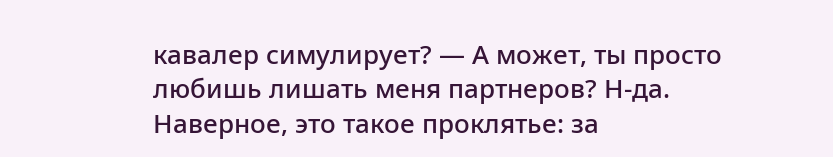кавалер симулирует? — А может, ты просто любишь лишать меня партнеров? Н-да. Наверное, это такое проклятье: за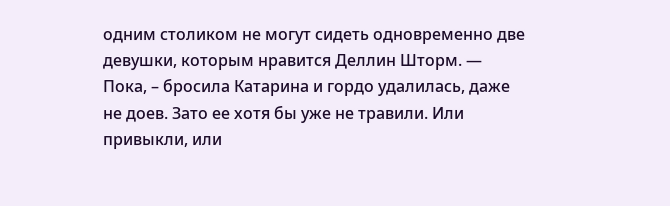одним столиком не могут сидеть одновременно две девушки, которым нравится Деллин Шторм. — Пока, – бросила Катарина и гордо удалилась, даже не доев. Зато ее хотя бы уже не травили. Или привыкли, или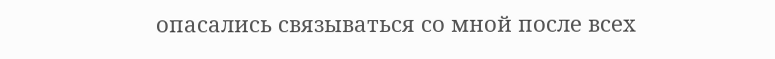опасались связываться со мной после всех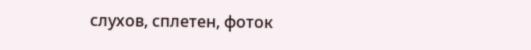слухов, сплетен, фоток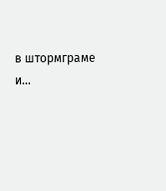в штормграме и…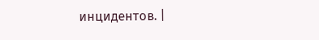инцидентов. |